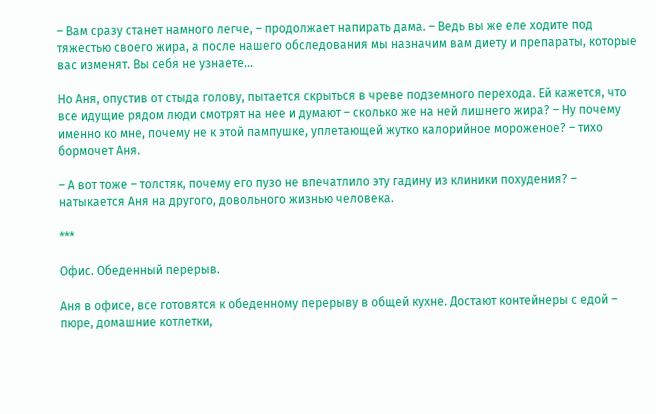– Вам сразу станет намного легче, – продолжает напирать дама. – Ведь вы же еле ходите под тяжестью своего жира, а после нашего обследования мы назначим вам диету и препараты, которые вас изменят. Вы себя не узнаете…

Но Аня, опустив от стыда голову, пытается скрыться в чреве подземного перехода. Ей кажется, что все идущие рядом люди смотрят на нее и думают – сколько же на ней лишнего жира? – Ну почему именно ко мне, почему не к этой пампушке, уплетающей жутко калорийное мороженое? – тихо бормочет Аня.

– А вот тоже – толстяк, почему его пузо не впечатлило эту гадину из клиники похудения? – натыкается Аня на другого, довольного жизнью человека.

***

Офис. Обеденный перерыв.

Аня в офисе, все готовятся к обеденному перерыву в общей кухне. Достают контейнеры с едой – пюре, домашние котлетки,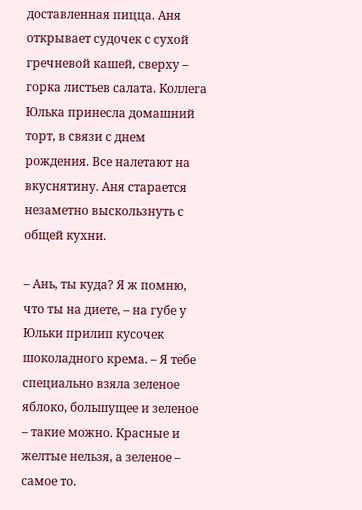доставленная пицца. Аня открывает судочек с сухой гречневой кашей, сверху – горка листьев салата. Коллега Юлька принесла домашний торт, в связи с днем рождения. Все налетают на вкуснятину. Аня старается незаметно выскользнуть с общей кухни.

– Ань, ты куда? Я ж помню, что ты на диете, – на губе у Юльки прилип кусочек шоколадного крема. – Я тебе специально взяла зеленое яблоко, большущее и зеленое – такие можно. Красные и желтые нельзя, а зеленое – самое то.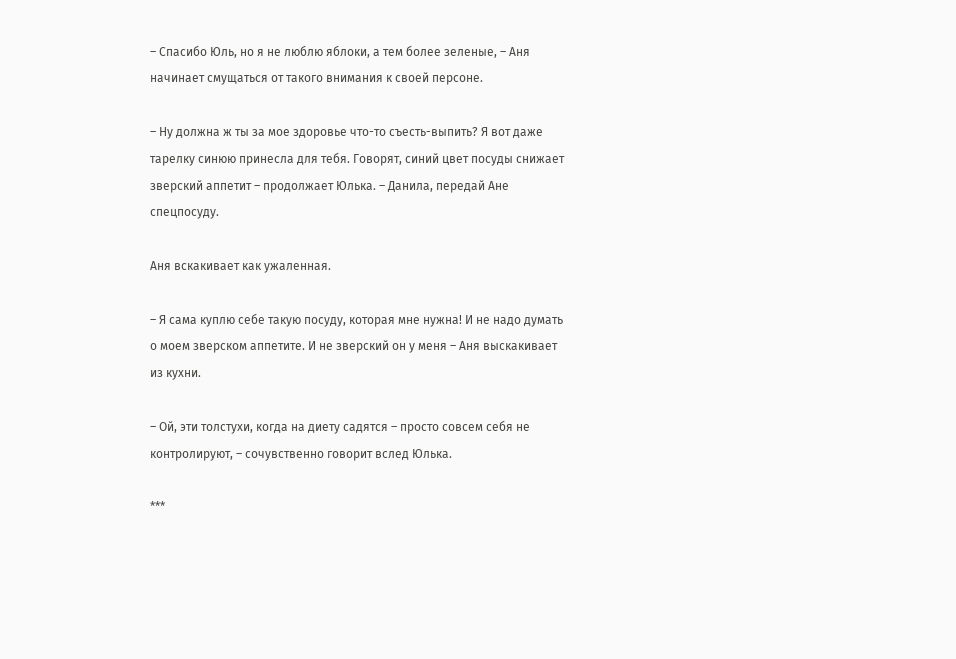– Спасибо Юль, но я не люблю яблоки, а тем более зеленые, – Аня начинает смущаться от такого внимания к своей персоне.

– Ну должна ж ты за мое здоровье что-то съесть-выпить? Я вот даже тарелку синюю принесла для тебя. Говорят, синий цвет посуды снижает зверский аппетит – продолжает Юлька. – Данила, передай Ане спецпосуду.

Аня вскакивает как ужаленная.

– Я сама куплю себе такую посуду, которая мне нужна! И не надо думать о моем зверском аппетите. И не зверский он у меня – Аня выскакивает из кухни.

– Ой, эти толстухи, когда на диету садятся – просто совсем себя не контролируют, – сочувственно говорит вслед Юлька.

***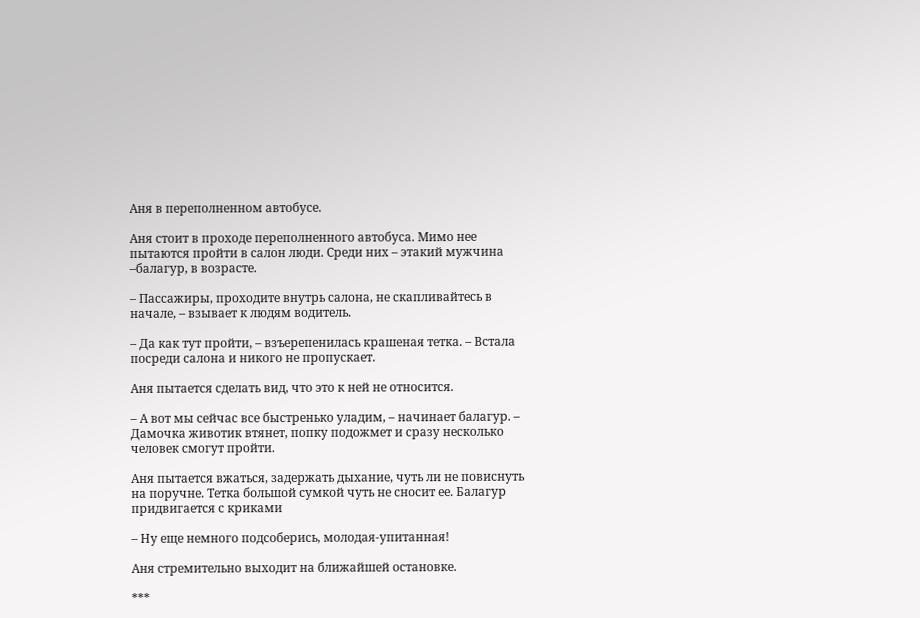Аня в переполненном автобусе.

Аня стоит в проходе переполненного автобуса. Мимо нее пытаются пройти в салон люди. Среди них – этакий мужчина –балагур, в возрасте.

– Пассажиры, проходите внутрь салона, не скапливайтесь в начале, – взывает к людям водитель.

– Да как тут пройти, – взъерепенилась крашеная тетка. – Встала посреди салона и никого не пропускает.

Аня пытается сделать вид, что это к ней не относится.

– А вот мы сейчас все быстренько уладим, – начинает балагур. – Дамочка животик втянет, попку подожмет и сразу несколько человек смогут пройти.

Аня пытается вжаться, задержать дыхание, чуть ли не повиснуть на поручне. Тетка большой сумкой чуть не сносит ее. Балагур придвигается с криками

– Ну еще немного подсоберись, молодая-упитанная!

Аня стремительно выходит на ближайшей остановке.

***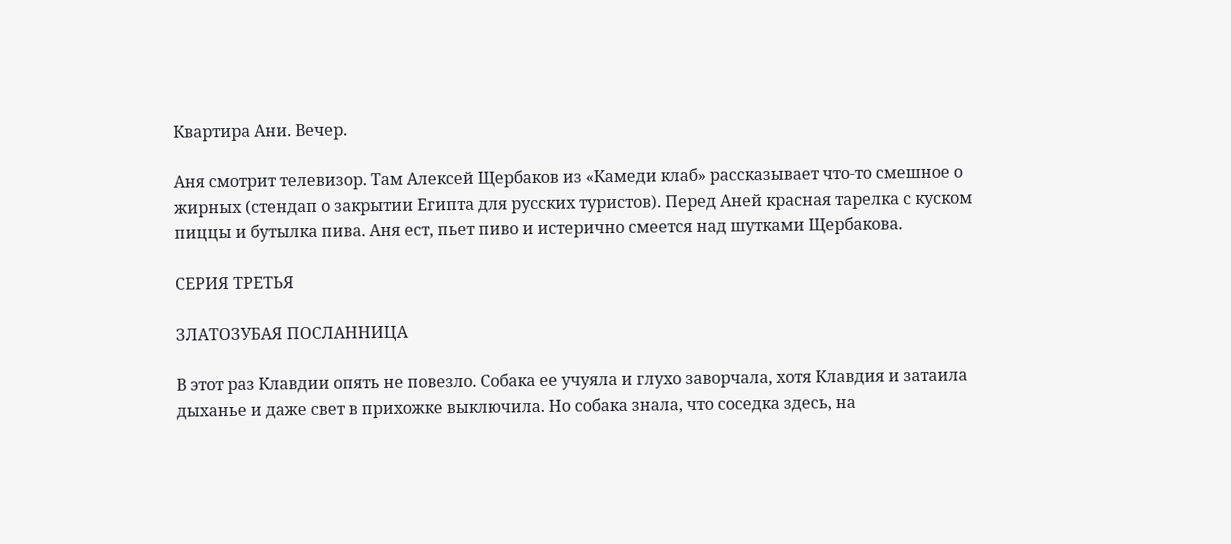Квартира Ани. Вечер.

Аня смотрит телевизор. Там Алексей Щербаков из «Камеди клаб» рассказывает что-то смешное о жирных (стендап о закрытии Египта для русских туристов). Перед Аней красная тарелка с куском пиццы и бутылка пива. Аня ест, пьет пиво и истерично смеется над шутками Щербакова.

СЕРИЯ ТРЕТЬЯ

ЗЛАТОЗУБАЯ ПОСЛАННИЦА

В этот раз Клавдии опять не повезло. Собака ее учуяла и глухо заворчала, хотя Клавдия и затаила дыханье и даже свет в прихожке выключила. Но собака знала, что соседка здесь, на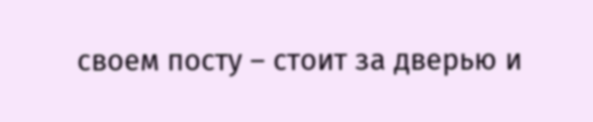своем посту – стоит за дверью и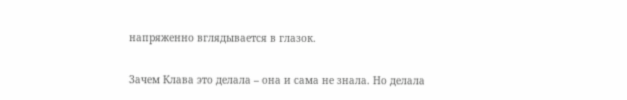напряженно вглядывается в глазок.

Зачем Клава это делала – она и сама не знала. Но делала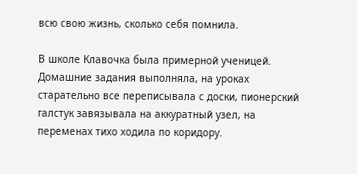всю свою жизнь, сколько себя помнила.

В школе Клавочка была примерной ученицей. Домашние задания выполняла, на уроках старательно все переписывала с доски, пионерский галстук завязывала на аккуратный узел, на переменах тихо ходила по коридору.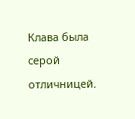Клава была серой отличницей.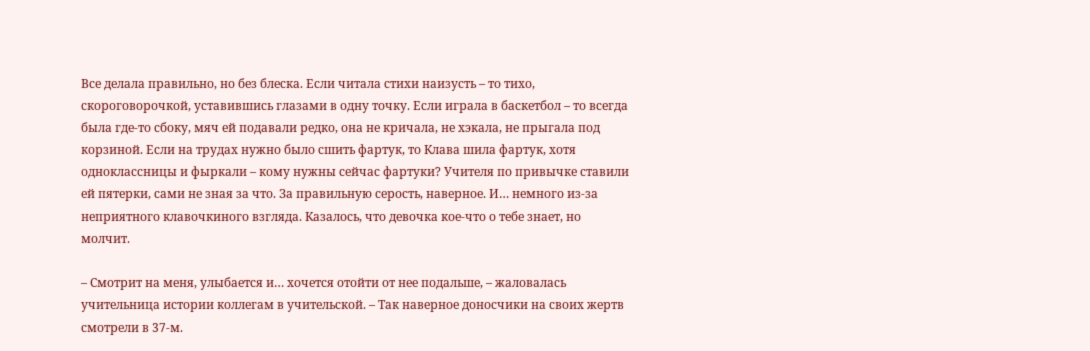Все делала правильно, но без блеска. Если читала стихи наизусть – то тихо, скороговорочкой, уставившись глазами в одну точку. Если играла в баскетбол – то всегда была где-то сбоку, мяч ей подавали редко, она не кричала, не хэкала, не прыгала под корзиной. Если на трудах нужно было сшить фартук, то Клава шила фартук, хотя одноклассницы и фыркали – кому нужны сейчас фартуки? Учителя по привычке ставили ей пятерки, сами не зная за что. За правильную серость, наверное. И… немного из-за неприятного клавочкиного взгляда. Казалось, что девочка кое-что о тебе знает, но молчит.

– Смотрит на меня, улыбается и… хочется отойти от нее подальше, – жаловалась учительница истории коллегам в учительской. – Так наверное доносчики на своих жертв смотрели в 37-м.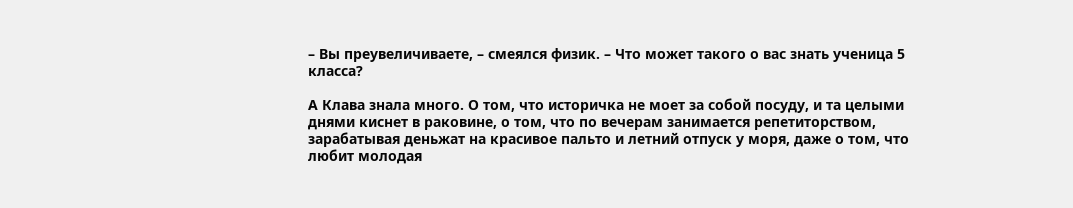– Вы преувеличиваете, – смеялся физик. – Что может такого о вас знать ученица 5 класса?

А Клава знала много. О том, что историчка не моет за собой посуду, и та целыми днями киснет в раковине, о том, что по вечерам занимается репетиторством, зарабатывая деньжат на красивое пальто и летний отпуск у моря, даже о том, что любит молодая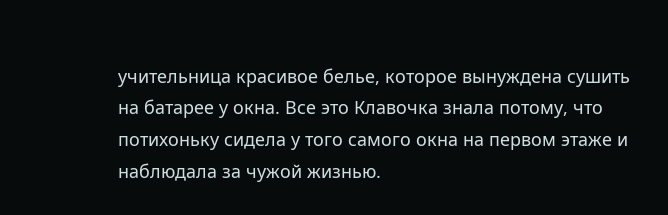учительница красивое белье, которое вынуждена сушить на батарее у окна. Все это Клавочка знала потому, что потихоньку сидела у того самого окна на первом этаже и наблюдала за чужой жизнью.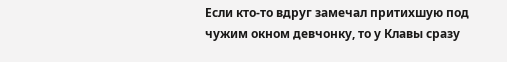Если кто-то вдруг замечал притихшую под чужим окном девчонку, то у Клавы сразу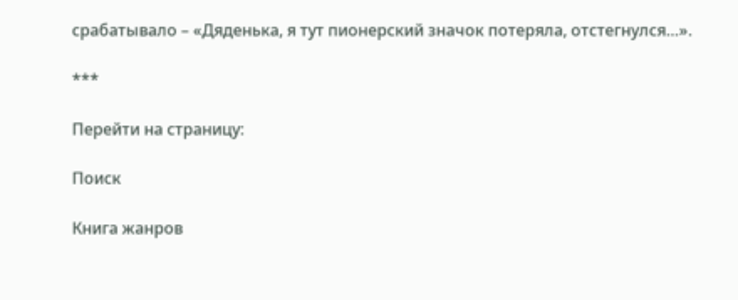срабатывало – «Дяденька, я тут пионерский значок потеряла, отстегнулся…».

***

Перейти на страницу:

Поиск

Книга жанров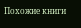Похожие книги